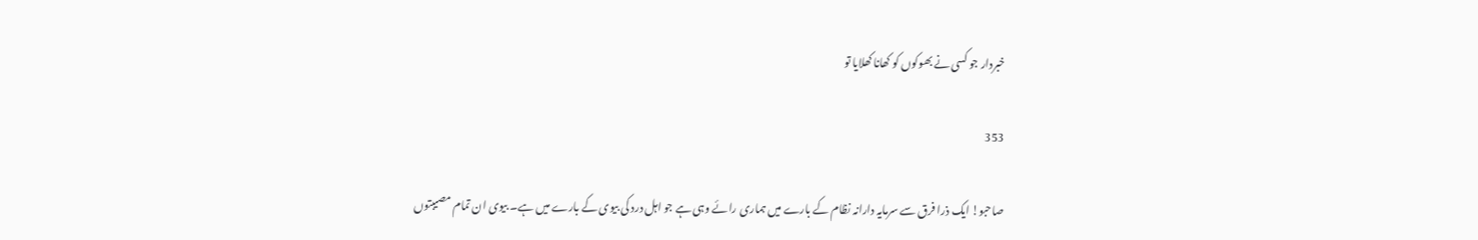خبردار جو کسی نے بھوکوں کو کھانا کھلایا تو

353

صاحبو! ایک ذرا فرق سے سرمایہ دارانہ نظام کے بارے میں ہماری رائے وہی ہے جو اہل درد کی بیوی کے بارے میں ہے۔ بیوی ان تمام مصیبتوں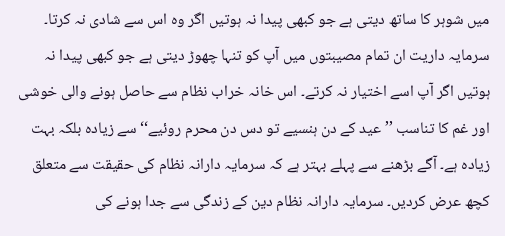میں شوہر کا ساتھ دیتی ہے جو کبھی پیدا نہ ہوتیں اگر وہ اس سے شادی نہ کرتا۔ سرمایہ داریت ان تمام مصیبتوں میں آپ کو تنہا چھوڑ دیتی ہے جو کبھی پیدا نہ ہوتیں اگر آپ اسے اختیار نہ کرتے۔ اس خانہ خراب نظام سے حاصل ہونے والی خوشی اور غم کا تناسب ’’عید کے دن ہنسیے تو دس دن محرم روئیے‘‘ سے زیادہ بلکہ بہت زیادہ ہے۔ آگے بڑھنے سے پہلے بہتر ہے کہ سرمایہ دارانہ نظام کی حقیقت سے متعلق کچھ عرض کردیں۔ سرمایہ دارانہ نظام دین کے زندگی سے جدا ہونے کی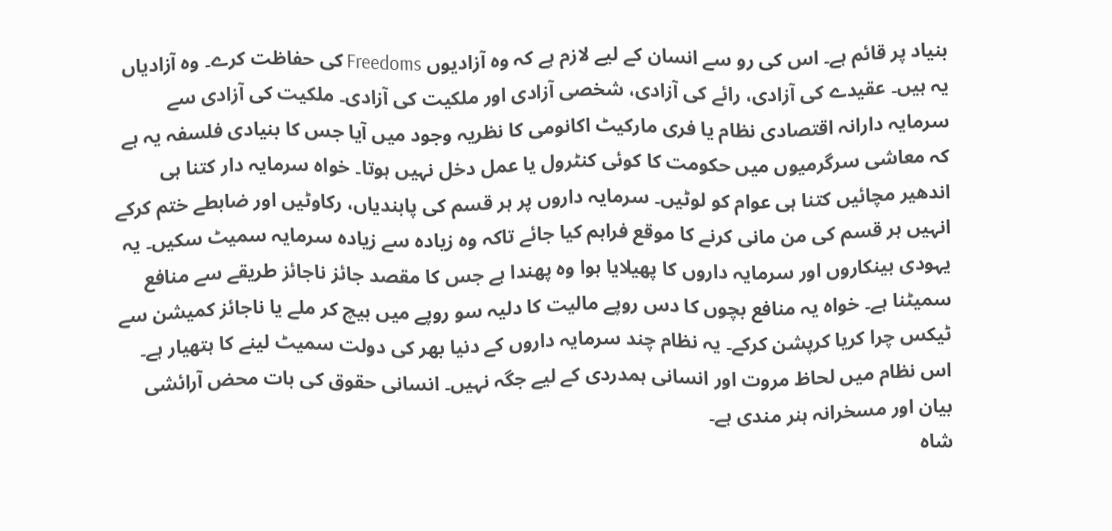بنیاد پر قائم ہے۔ اس کی رو سے انسان کے لیے لازم ہے کہ وہ آزادیوں Freedoms کی حفاظت کرے۔ وہ آزادیاں یہ ہیں۔ عقیدے کی آزادی، رائے کی آزادی، شخصی آزادی اور ملکیت کی آزادی۔ ملکیت کی آزادی سے سرمایہ دارانہ اقتصادی نظام یا فری مارکیٹ اکانومی کا نظریہ وجود میں آیا جس کا بنیادی فلسفہ یہ ہے کہ معاشی سرگرمیوں میں حکومت کا کوئی کنٹرول یا عمل دخل نہیں ہوتا۔ خواہ سرمایہ دار کتنا ہی اندھیر مچائیں کتنا ہی عوام کو لوٹیں۔ سرمایہ داروں پر ہر قسم کی پابندیاں، رکاوٹیں اور ضابطے ختم کرکے انہیں ہر قسم کی من مانی کرنے کا موقع فراہم کیا جائے تاکہ وہ زیادہ سے زیادہ سرمایہ سمیٹ سکیں۔ یہ یہودی بینکاروں اور سرمایہ داروں کا پھیلایا ہوا وہ پھندا ہے جس کا مقصد جائز ناجائز طریقے سے منافع سمیٹنا ہے۔ خواہ یہ منافع بچوں کا دس روپے مالیت کا دلیہ سو روپے میں بیچ کر ملے یا ناجائز کمیشن سے ٹیکس چرا کریا کرپشن کرکے۔ یہ نظام چند سرمایہ داروں کے دنیا بھر کی دولت سمیٹ لینے کا ہتھیار ہے۔ اس نظام میں لحاظ مروت اور انسانی ہمدردی کے لیے جگہ نہیں۔ انسانی حقوق کی بات محض آرائشی بیان اور مسخرانہ ہنر مندی ہے۔
شاہ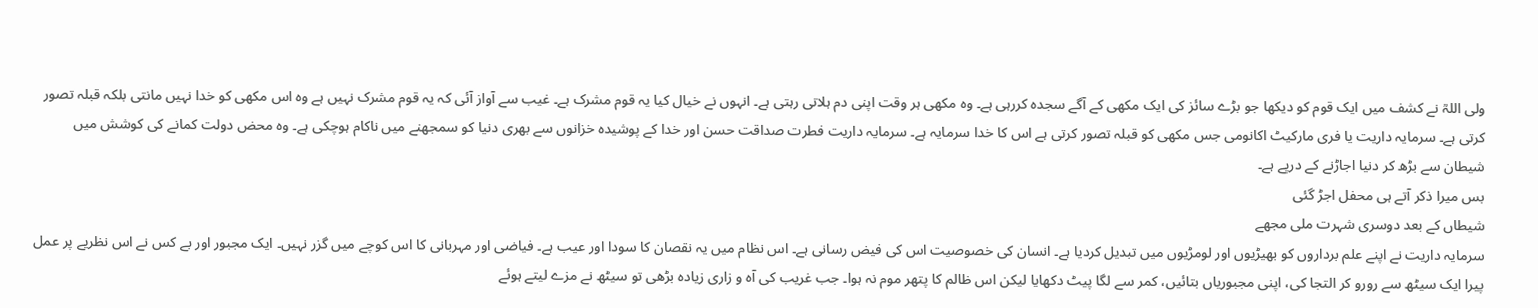ولی اللہؒ نے کشف میں ایک قوم کو دیکھا جو بڑے سائز کی ایک مکھی کے آگے سجدہ کررہی ہے۔ وہ مکھی ہر وقت اپنی دم ہلاتی رہتی ہے۔ انہوں نے خیال کیا یہ قوم مشرک ہے۔ غیب سے آواز آئی کہ یہ قوم مشرک نہیں ہے وہ اس مکھی کو خدا نہیں مانتی بلکہ قبلہ تصور کرتی ہے۔ سرمایہ داریت یا فری مارکیٹ اکانومی جس مکھی کو قبلہ تصور کرتی ہے اس کا خدا سرمایہ ہے۔ سرمایہ داریت فطرت صداقت حسن اور خدا کے پوشیدہ خزانوں سے بھری دنیا کو سمجھنے میں ناکام ہوچکی ہے۔ وہ محض دولت کمانے کی کوشش میں شیطان سے بڑھ کر دنیا اجاڑنے کے درپے ہے۔
بس میرا ذکر آتے ہی محفل اجڑ گئی
شیطاں کے بعد دوسری شہرت ملی مجھے
سرمایہ داریت نے اپنے علم برداروں کو بھیڑیوں اور لومڑیوں میں تبدیل کردیا ہے۔ انسان کی خصوصیت اس کی فیض رسانی ہے۔ اس نظام میں یہ نقصان کا سودا اور عیب ہے۔ فیاضی اور مہربانی کا اس کوچے میں گزر نہیں۔ ایک مجبور اور بے کس نے اس نظریے پر عمل پیرا ایک سیٹھ سے رورو کر التجا کی، اپنی مجبوریاں بتائیں، کمر سے لگا پیٹ دکھایا لیکن اس ظالم کا پتھر موم نہ ہوا۔ جب غریب کی آہ و زاری زیادہ بڑھی تو سیٹھ نے مزے لیتے ہوئے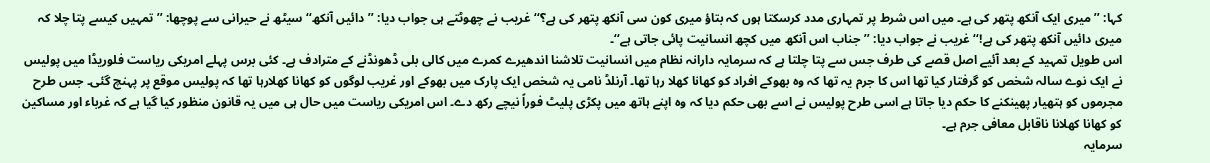کہا: ’’میری ایک آنکھ پتھر کی ہے۔ میں اس شرط پر تمہاری مدد کرسکتا ہوں کہ بتاؤ میری کون سی آنکھ پتھر کی ہے؟‘‘ غریب نے چھوٹتے ہی جواب دیا: ’’دائیں آنکھ‘‘ سیٹھ نے حیرانی سے پوچھا: ’’تمہیں کیسے پتا چلا کہ میری دائیں آنکھ پتھر کی ہے!‘‘ غریب نے جواب دیا: ’’جناب اس آنکھ میں کچھ انسانیت پائی جاتی ہے‘‘۔
اس طویل تمہید کے بعد آئیے اصل قصے کی طرف جس سے پتا چلتا ہے کہ سرمایہ دارانہ نظام میں انسانیت تلاشنا اندھیرے کمرے میں کالی بلی ڈھونڈنے کے مترادف ہے۔ کئی برس پہلے امریکی ریاست فلوریڈا میں پولیس نے ایک نوے سالہ شخص کو گرفتار کیا تھا اس کا جرم یہ تھا کہ وہ بھوکے افراد کو کھانا کھلا رہا تھا۔ آرنلڈ نامی یہ شخص ایک پارک میں بھوکے اور غریب لوگوں کو کھانا کھلارہا تھا کہ پولیس موقع پر پہنچ گئی۔ جس طرح مجرموں کو ہتھیار پھینکنے کا حکم دیا جاتا ہے اسی طرح پولیس نے اسے بھی حکم دیا کہ وہ اپنے ہاتھ میں پکڑی پلیٹ فوراً نیچے رکھ دے۔ اس امریکی ریاست میں حال ہی میں یہ قانون منظور کیا گیا ہے کہ غرباء اور مساکین کو کھانا کھلانا ناقابل معافی جرم ہے۔
سرمایہ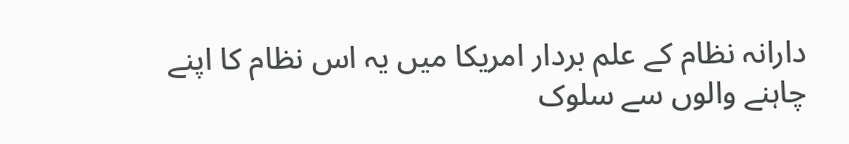دارانہ نظام کے علم بردار امریکا میں یہ اس نظام کا اپنے چاہنے والوں سے سلوک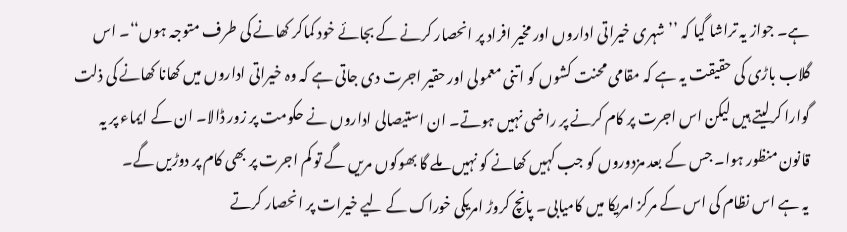ہے۔ جواز یہ تراشا گیا کہ ’’شہری خیراتی اداروں اور مخیر افراد پر انحصار کرنے کے بجائے خود کماکر کھانے کی طرف متوجہ ہوں‘‘۔ اس گلاب باڑی کی حقیقت یہ ہے کہ مقامی محنت کشوں کو اتنی معمولی اور حقیر اجرت دی جاتی ہے کہ وہ خیراتی اداروں میں کھانا کھانے کی ذلت گوارا کرلیتے ہیں لیکن اس اجرت پر کام کرنے پر راضی نہیں ہوتے۔ ان استیصالی اداروں نے حکومت پر زور ڈالا۔ ان کے ایماء پر یہ قانون منظور ہوا۔ جس کے بعد مزدوروں کو جب کہیں کھانے کو نہیں ملے گا بھوکوں مریں گے تو کم اجرت پر بھی کام پر دوڑیں گے۔
یہ ہے اس نظام کی اس کے مرکز امریکا میں کامیابی۔ پانچ کروڑ امریکی خوراک کے لیے خیرات پر انحصار کرتے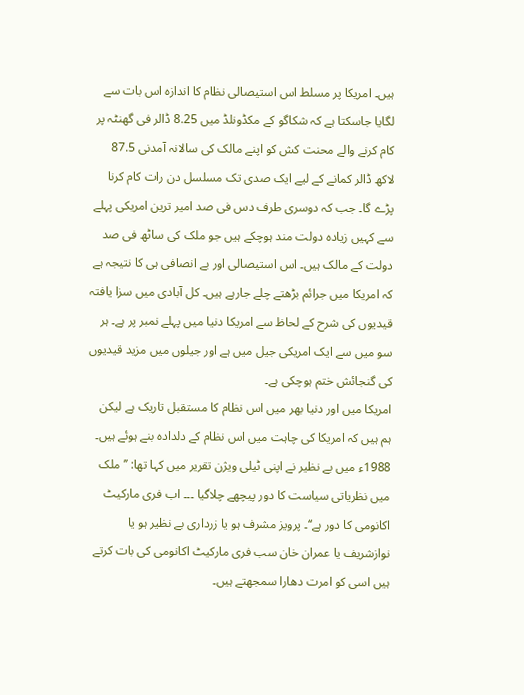ہیں۔ امریکا پر مسلط اس استیصالی نظام کا اندازہ اس بات سے لگایا جاسکتا ہے کہ شکاگو کے مکڈونلڈ میں 8.25 ڈالر فی گھنٹہ پر کام کرنے والے محنت کش کو اپنے مالک کی سالانہ آمدنی 87.5 لاکھ ڈالر کمانے کے لیے ایک صدی تک مسلسل دن رات کام کرنا پڑے گا۔ جب کہ دوسری طرف دس فی صد امیر ترین امریکی پہلے سے کہیں زیادہ دولت مند ہوچکے ہیں جو ملک کی ساٹھ فی صد دولت کے مالک ہیں۔ اس استیصالی اور بے انصافی ہی کا نتیجہ ہے کہ امریکا میں جرائم بڑھتے چلے جارہے ہیں۔ کل آبادی میں سزا یافتہ قیدیوں کی شرح کے لحاظ سے امریکا دنیا میں پہلے نمبر پر ہے۔ ہر سو میں سے ایک امریکی جیل میں ہے اور جیلوں میں مزید قیدیوں کی گنجائش ختم ہوچکی ہے۔
امریکا میں اور دنیا بھر میں اس نظام کا مستقبل تاریک ہے لیکن ہم ہیں کہ امریکا کی چاہت میں اس نظام کے دلدادہ بنے ہوئے ہیں۔ 1988ء میں بے نظیر نے اپنی ٹیلی ویژن تقریر میں کہا تھا: ’’ملک میں نظریاتی سیاست کا دور پیچھے چلاگیا ۔۔۔ اب فری مارکیٹ اکانومی کا دور ہے‘‘۔ پرویز مشرف ہو یا زرداری بے نظیر ہو یا نوازشریف یا عمران خان سب فری مارکیٹ اکانومی کی بات کرتے ہیں اسی کو امرت دھارا سمجھتے ہیں۔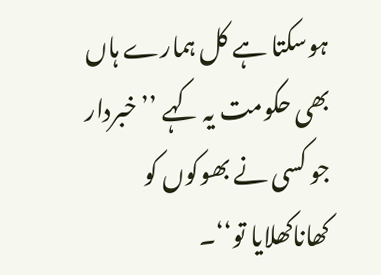ہوسکتا ہے کل ہمارے ہاں بھی حکومت یہ کہے ’’خبردار جو کسی نے بھوکوں کو کھاناکھلایا تو‘‘۔